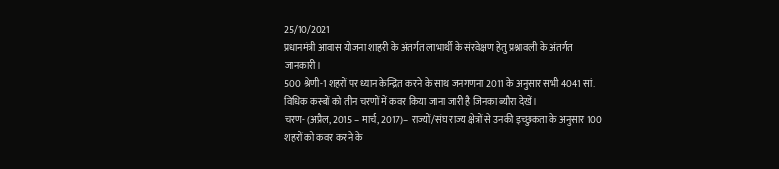25/10/2021
प्रधानमंत्री आवास योजना शाहरी के अंतर्गत लाभार्थी के संरवेक्षण हेतु प्रश्नावली के अंतर्गत जानकारी।
500 श्रेणी-1 शहरों पर ध्यान केन्द्रित करने के साथ जनगणना 2011 के अनुसार सभी 4041 सां. विधिक कस्बों को तीन चरणों में कवर किया जाना जारी है जिनका ब्यौरा देखें।
चरण- (अप्रैल, 2015 – मार्च, 2017)– राज्यों/संघ राज्य क्षेत्रों से उनकी इच्छुकता के अनुसार 100 शहरों को कवर करने के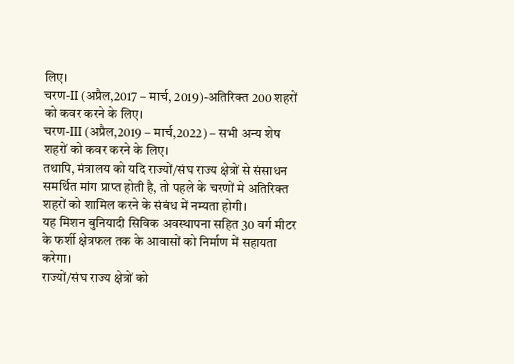लिए।
चरण-II (अप्रैल,2017 – मार्च, 2019)-अतिरिक्त 200 शहरों को कवर करने के लिए।
चरण-III (अप्रैल,2019 – मार्च,2022) – सभी अन्य शेष शहरों को कवर करने के लिए।
तथापि, मंत्रालय को यदि राज्यों/संघ राज्य क्षेत्रों से संसाधन समर्थित मांग प्राप्त होती है, तो पहले के चरणों मे अतिरिक्त शहरों को शामिल करने के संबंध में नम्यता होगी।
यह मिशन बुनियादी सिविक अवस्थापना सहित 30 वर्ग मीटर के फर्शी क्षेत्रफल तक के आवासों को निर्माण में सहायता करेगा।
राज्यों/संघ राज्य क्षेत्रों को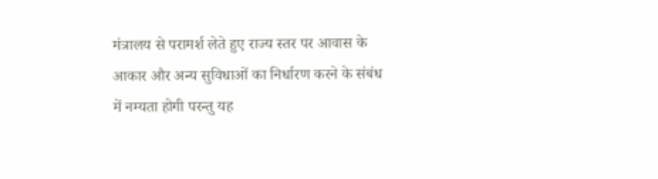मंत्रालय से परामर्श लेते हुए राज्य स्तर पर आवास के आकार और अन्य सुविधाओं का निर्धारण करने के संबंध में नम्यता होगी परन्तु यह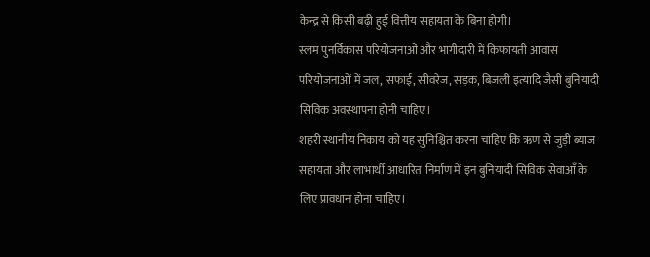केन्द्र से किसी बढ़ी हुई वित्तीय सहायता के बिना होगी।
स्लम पुनर्विकास परियोजनाओं और भागीदारी में किफायती आवास परियोजनाओं में जल, सफाई, सीवरेज, सड़क, बिजली इत्यादि जैसी बुनियादी सिविक अवस्थापना होनी चाहिए।
शहरी स्थानीय निकाय को यह सुनिश्चित करना चाहिए कि ऋण से जुड़ी ब्याज सहायता और लाभार्थी आधारित निर्माण में इन बुनियादी सिविक सेवाआँ के लिए प्रावधान होना चाहिए।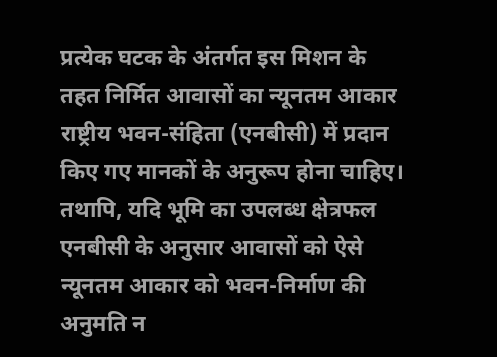प्रत्येक घटक के अंतर्गत इस मिशन के तहत निर्मित आवासों का न्यूनतम आकार राष्ट्रीय भवन-संहिता (एनबीसी) में प्रदान किए गए मानकों के अनुरूप होना चाहिए। तथापि, यदि भूमि का उपलब्ध क्षेत्रफल एनबीसी के अनुसार आवासों को ऐसे न्यूनतम आकार को भवन-निर्माण की अनुमति न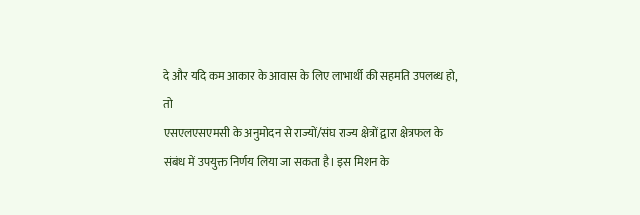दे और यदि कम आकार के आवास के लिए लाभार्थी की सहमति उपलब्ध हो, तो
एसएलएसएमसी के अनुमोदन से राज्यों/संघ राज्य क्षेत्रों द्वारा क्षेत्रफल के संबंध में उपयुक्त निर्णय लिया जा सकता है। इस मिशन के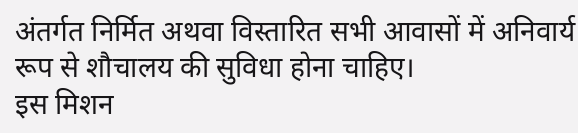अंतर्गत निर्मित अथवा विस्तारित सभी आवासों में अनिवार्य रूप से शौचालय की सुविधा होना चाहिए।
इस मिशन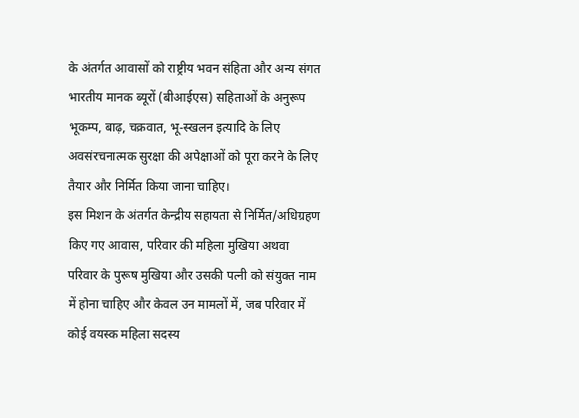के अंतर्गत आवासों को राष्ट्रीय भवन संहिता और अन्य संगत भारतीय मानक ब्यूरों (बीआईएस) सहिताओं के अनुरूप भूकम्प, बाढ़, चक्रवात, भू-स्खलन इत्यादि के लिए अवसंरचनात्मक सुरक्षा की अपेक्षाओं को पूरा करने के लिए तैयार और निर्मित किया जाना चाहिए।
इस मिशन के अंतर्गत केन्द्रीय सहायता से निर्मित/अधिग्रहण किए गए आवास, परिवार की महिला मुखिया अथवा परिवार के पुरूष मुखिया और उसकी पत्नी को संयुक्त नाम में होना चाहिए और केवल उन मामलों में, जब परिवार में कोई वयस्क महिला सदस्य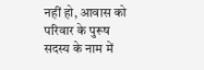नहीं हो, आवास को परिवार के पुरूष सदस्य के नाम में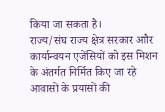किया जा सकता है।
राज्य/संघ राज्य क्षेत्र सरकार आौर कार्यान्वयन एजेंसियों को इस मिशन के अंतर्गत निर्मित किए जा रहे आवासों के प्रयासों की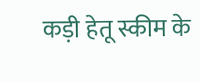कड़ी हेतू स्कीम के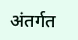अंतर्गत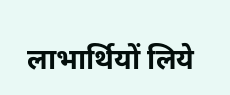लाभार्थियों लिये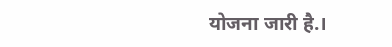योजना जारी है.।